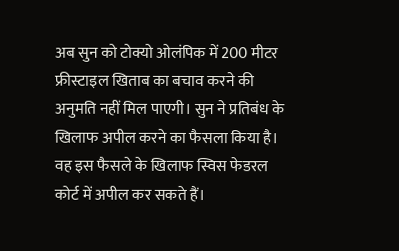अब सुन को टोक्यो ओलंपिक में 200 मीटर फ्रीस्टाइल खिताब का बचाव करने की अनुमति नहीं मिल पाएगी। सुन ने प्रतिबंध के खिलाफ अपील करने का फैसला किया है। वह इस फैसले के खिलाफ स्विस फेडरल कोर्ट में अपील कर सकते हैं।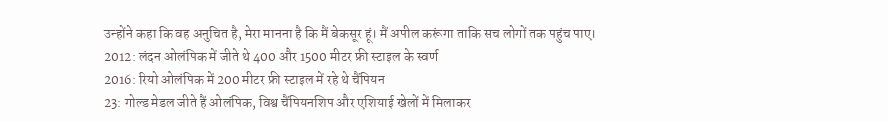उन्होंने कहा कि वह अनुचित है, मेरा मानना है कि मैं बेकसूर हूं। मैं अपील करूंगा ताकि सच लोगों तक पहुंच पाए।
2012: लंदन ओलंपिक में जीते थे 400 और 1500 मीटर फ्री स्टाइल के स्वर्ण
2016: रियो ओलंपिक में 200 मीटर फ्री स्टाइल में रहे थे चैंपियन
23: गोल्ड मेडल जीते हैं ओलंपिक, विश्व चैंपियनशिप और एशियाई खेलों में मिलाकर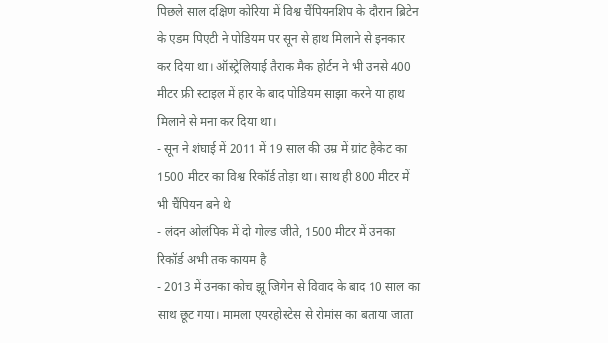पिछले साल दक्षिण कोरिया में विश्व चैंपियनशिप के दौरान ब्रिटेन के एडम पिएटी ने पोडियम पर सून से हाथ मिलाने से इनकार कर दिया था। ऑस्ट्रेलियाई तैराक मैक होर्टन ने भी उनसे 400 मीटर फ्री स्टाइल में हार के बाद पोडियम साझा करने या हाथ मिलाने से मना कर दिया था।
- सून ने शंघाई में 2011 में 19 साल की उम्र में ग्रांट हैकेट का 1500 मीटर का विश्व रिकॉर्ड तोड़ा था। साथ ही 800 मीटर में भी चैंपियन बने थे
- लंदन ओलंपिक में दो गोल्ड जीते, 1500 मीटर में उनका रिकॉर्ड अभी तक कायम है
- 2013 में उनका कोच झू जिगेन से विवाद के बाद 10 साल का साथ छूट गया। मामला एयरहोस्टेस से रोमांस का बताया जाता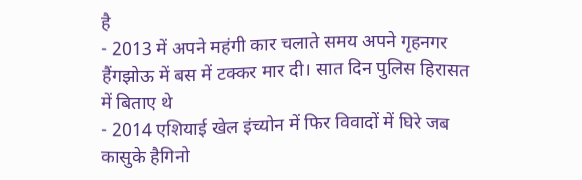है
- 2013 में अपने महंगी कार चलाते समय अपने गृहनगर हैंगझोऊ में बस में टक्कर मार दी। सात दिन पुलिस हिरासत में बिताए थे
- 2014 एशियाई खेल इंच्योन में फिर विवादों में घिरे जब कासुके हैगिनो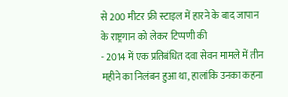से 200 मीटर फ्री स्टाइल में हारने के बाद जापान के राष्ट्रगान को लेकर टिप्पणी की
- 2014 में एक प्रतिबंधित दवा सेवन मामले में तीन महीने का निलंबन हुआ था, हालांकि उनका कहना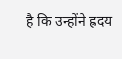है कि उन्होंने ह्रदय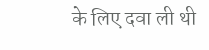के लिए दवा ली थी